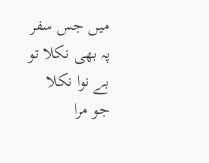میں جس سفر پہ بھی نکلا تو بے نوا نکلا
جو مرا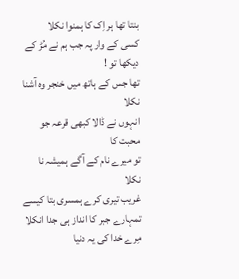بنتا تھا ہر اِک کا ہمنوا نکلا
کسی کے وار پہ جب ہم نے مُڑ کے دیکھا تو !
تھا جس کے ہاتھ میں خنجر وہ آشنا نکلا
انہوں نے ڈالا کبھی قرعہ جو محبت کا
تو میرے نام کے آگے ہمیشہ نا نکلا
غریب تیری کرے ہمسری بتا کیسے
تمہارے جبر کا انداز ہی جدا انکلا
مِرے خدا کی یہ دنیا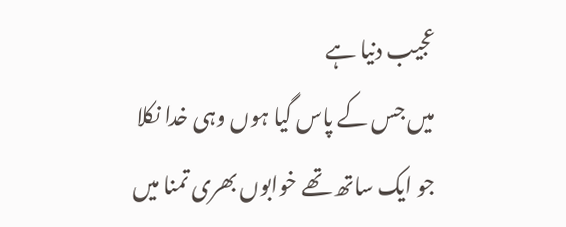عجیب دنیا ہے
میں جس کے پاس گیا ہوں وہی خدا نکلا
جو ایک ساتھ تھے خوابوں بھری تمنا میں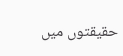حقیقتوں میں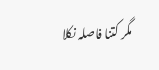مگر کتنا فاصلہ نکلا